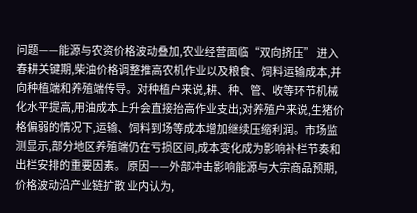问题——能源与农资价格波动叠加,农业经营面临“双向挤压” 进入春耕关键期,柴油价格调整推高农机作业以及粮食、饲料运输成本,并向种植端和养殖端传导。对种植户来说,耕、种、管、收等环节机械化水平提高,用油成本上升会直接抬高作业支出;对养殖户来说,生猪价格偏弱的情况下,运输、饲料到场等成本增加继续压缩利润。市场监测显示,部分地区养殖端仍在亏损区间,成本变化成为影响补栏节奏和出栏安排的重要因素。 原因——外部冲击影响能源与大宗商品预期,价格波动沿产业链扩散 业内认为,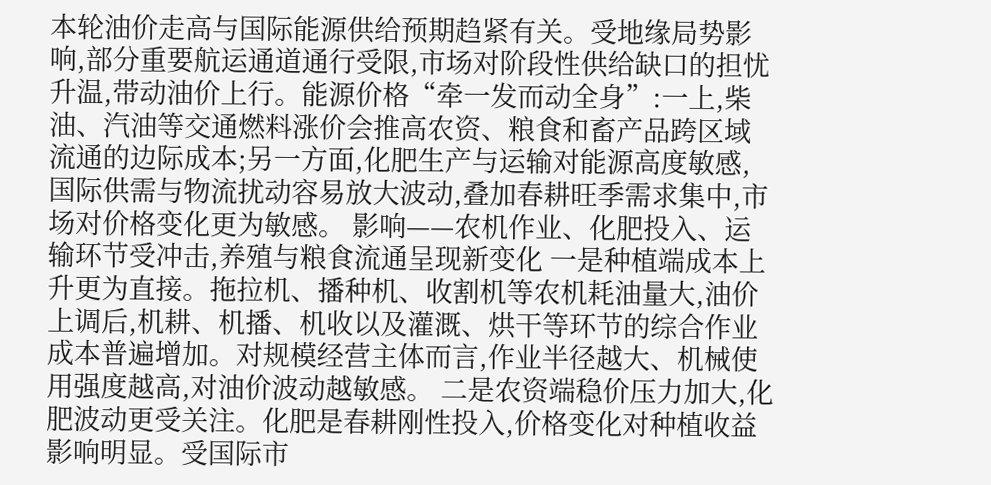本轮油价走高与国际能源供给预期趋紧有关。受地缘局势影响,部分重要航运通道通行受限,市场对阶段性供给缺口的担忧升温,带动油价上行。能源价格“牵一发而动全身”:一上,柴油、汽油等交通燃料涨价会推高农资、粮食和畜产品跨区域流通的边际成本;另一方面,化肥生产与运输对能源高度敏感,国际供需与物流扰动容易放大波动,叠加春耕旺季需求集中,市场对价格变化更为敏感。 影响——农机作业、化肥投入、运输环节受冲击,养殖与粮食流通呈现新变化 一是种植端成本上升更为直接。拖拉机、播种机、收割机等农机耗油量大,油价上调后,机耕、机播、机收以及灌溉、烘干等环节的综合作业成本普遍增加。对规模经营主体而言,作业半径越大、机械使用强度越高,对油价波动越敏感。 二是农资端稳价压力加大,化肥波动更受关注。化肥是春耕刚性投入,价格变化对种植收益影响明显。受国际市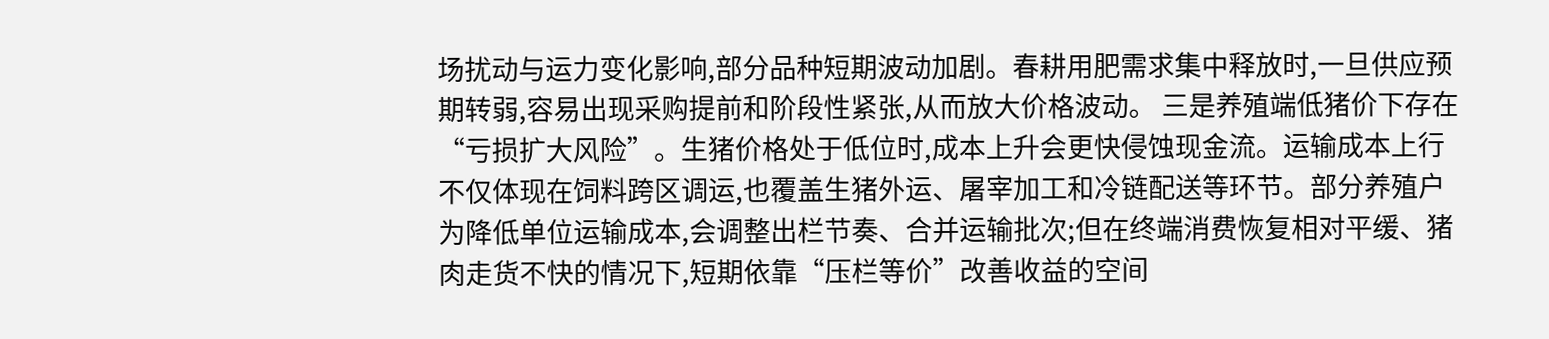场扰动与运力变化影响,部分品种短期波动加剧。春耕用肥需求集中释放时,一旦供应预期转弱,容易出现采购提前和阶段性紧张,从而放大价格波动。 三是养殖端低猪价下存在“亏损扩大风险”。生猪价格处于低位时,成本上升会更快侵蚀现金流。运输成本上行不仅体现在饲料跨区调运,也覆盖生猪外运、屠宰加工和冷链配送等环节。部分养殖户为降低单位运输成本,会调整出栏节奏、合并运输批次;但在终端消费恢复相对平缓、猪肉走货不快的情况下,短期依靠“压栏等价”改善收益的空间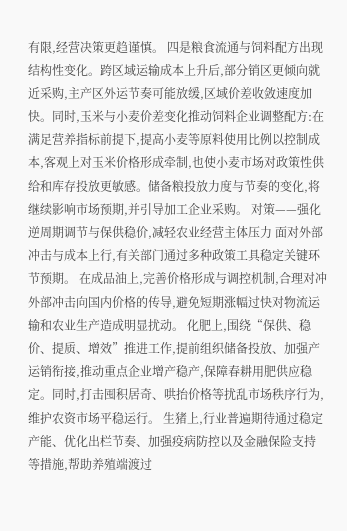有限,经营决策更趋谨慎。 四是粮食流通与饲料配方出现结构性变化。跨区域运输成本上升后,部分销区更倾向就近采购,主产区外运节奏可能放缓,区域价差收敛速度加快。同时,玉米与小麦价差变化推动饲料企业调整配方:在满足营养指标前提下,提高小麦等原料使用比例以控制成本,客观上对玉米价格形成牵制,也使小麦市场对政策性供给和库存投放更敏感。储备粮投放力度与节奏的变化,将继续影响市场预期,并引导加工企业采购。 对策——强化逆周期调节与保供稳价,减轻农业经营主体压力 面对外部冲击与成本上行,有关部门通过多种政策工具稳定关键环节预期。 在成品油上,完善价格形成与调控机制,合理对冲外部冲击向国内价格的传导,避免短期涨幅过快对物流运输和农业生产造成明显扰动。 化肥上,围绕“保供、稳价、提质、增效”推进工作,提前组织储备投放、加强产运销衔接,推动重点企业增产稳产,保障春耕用肥供应稳定。同时,打击囤积居奇、哄抬价格等扰乱市场秩序行为,维护农资市场平稳运行。 生猪上,行业普遍期待通过稳定产能、优化出栏节奏、加强疫病防控以及金融保险支持等措施,帮助养殖端渡过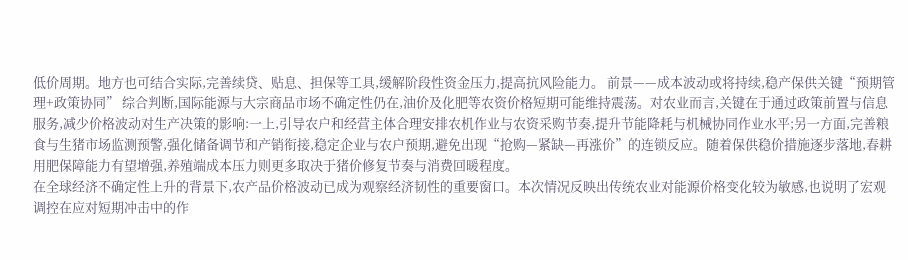低价周期。地方也可结合实际,完善续贷、贴息、担保等工具,缓解阶段性资金压力,提高抗风险能力。 前景——成本波动或将持续,稳产保供关键“预期管理+政策协同” 综合判断,国际能源与大宗商品市场不确定性仍在,油价及化肥等农资价格短期可能维持震荡。对农业而言,关键在于通过政策前置与信息服务,减少价格波动对生产决策的影响:一上,引导农户和经营主体合理安排农机作业与农资采购节奏,提升节能降耗与机械协同作业水平;另一方面,完善粮食与生猪市场监测预警,强化储备调节和产销衔接,稳定企业与农户预期,避免出现“抢购—紧缺—再涨价”的连锁反应。随着保供稳价措施逐步落地,春耕用肥保障能力有望增强,养殖端成本压力则更多取决于猪价修复节奏与消费回暖程度。
在全球经济不确定性上升的背景下,农产品价格波动已成为观察经济韧性的重要窗口。本次情况反映出传统农业对能源价格变化较为敏感,也说明了宏观调控在应对短期冲击中的作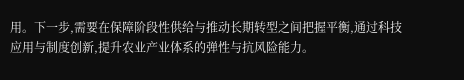用。下一步,需要在保障阶段性供给与推动长期转型之间把握平衡,通过科技应用与制度创新,提升农业产业体系的弹性与抗风险能力。